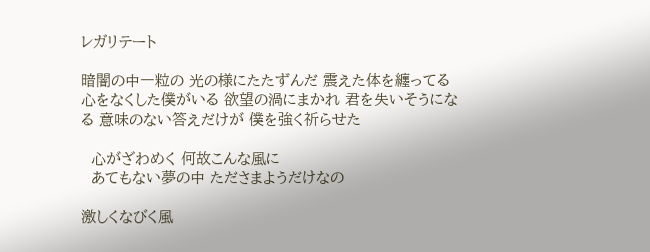レガリテート

暗闇の中一粒の 光の様にたたずんだ 震えた体を纏ってる 心をなくした僕がいる 欲望の渦にまかれ 君を失いそうになる 意味のない答えだけが 僕を強く祈らせた

  心がざわめく 何故こんな風に
  あてもない夢の中 たださまようだけなの

激しくなびく風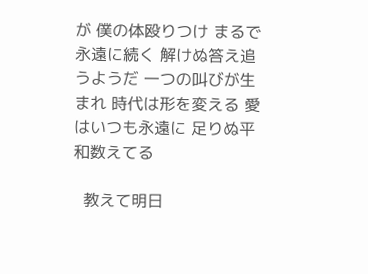が 僕の体殴りつけ まるで永遠に続く 解けぬ答え追うようだ 一つの叫びが生まれ 時代は形を変える 愛はいつも永遠に 足りぬ平和数えてる

  教えて明日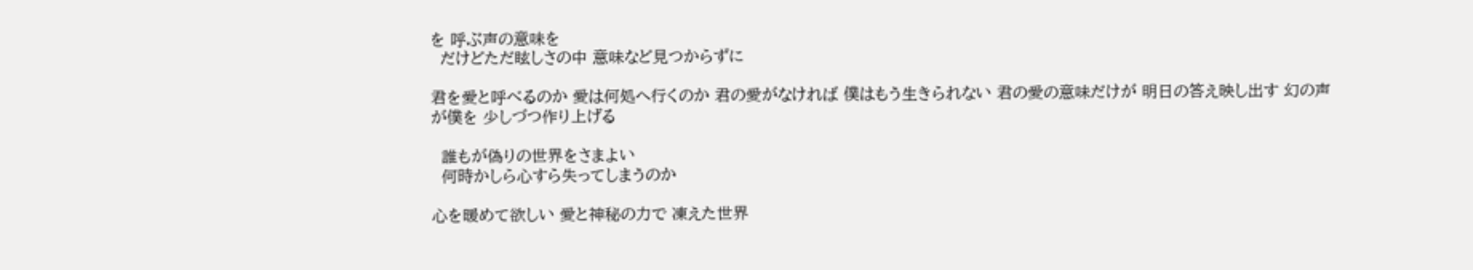を 呼ぶ声の意味を
  だけどただ眩しさの中 意味など見つからずに

君を愛と呼べるのか 愛は何処へ行くのか 君の愛がなければ 僕はもう生きられない 君の愛の意味だけが 明日の答え映し出す 幻の声が僕を 少しづつ作り上げる

  誰もが偽りの世界をさまよい
  何時かしら心すら失ってしまうのか

心を暖めて欲しい 愛と神秘の力で 凍えた世界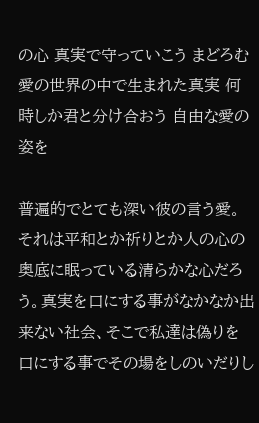の心 真実で守っていこう まどろむ愛の世界の中で生まれた真実 何時しか君と分け合おう 自由な愛の姿を

普遍的でとても深い彼の言う愛。それは平和とか祈りとか人の心の奥底に眠っている清らかな心だろう。真実を口にする事がなかなか出来ない社会、そこで私達は偽りを口にする事でその場をしのいだりし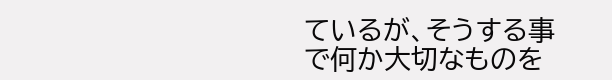ているが、そうする事で何か大切なものを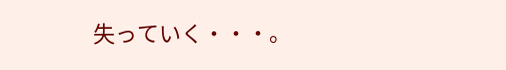失っていく・・・。